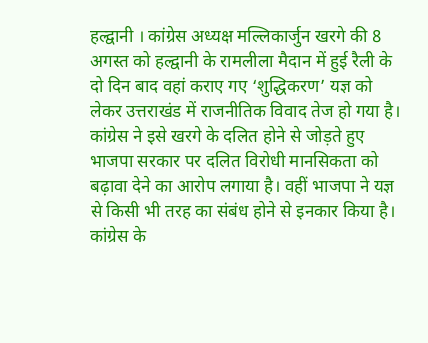हल्द्वानी । कांग्रेस अध्यक्ष मल्लिकार्जुन खरगे की 8 अगस्त को हल्द्वानी के रामलीला मैदान में हुई रैली के दो दिन बाद वहां कराए गए ‘शुद्धिकरण’ यज्ञ को लेकर उत्तराखंड में राजनीतिक विवाद तेज हो गया है। कांग्रेस ने इसे खरगे के दलित होने से जोड़ते हुए भाजपा सरकार पर दलित विरोधी मानसिकता को बढ़ावा देने का आरोप लगाया है। वहीं भाजपा ने यज्ञ से किसी भी तरह का संबंध होने से इनकार किया है।
कांग्रेस के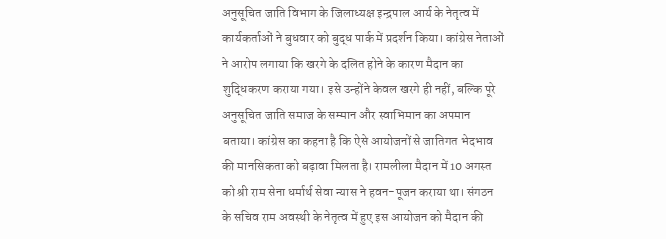अनुसूचित जाति विभाग के जिलाध्यक्ष इन्द्रपाल आर्य के नेतृत्व में कार्यकर्ताओं ने बुधवार को बुद्ध पार्क में प्रदर्शन किया। कांग्रेस नेताओं ने आरोप लगाया कि खरगे के दलित होने के कारण मैदान का शुद्धिकरण कराया गया। इसे उन्होंने केवल खरगे ही नहीं, बल्कि पूरे अनुसूचित जाति समाज के सम्मान और स्वाभिमान का अपमान बताया। कांग्रेस का कहना है कि ऐसे आयोजनों से जातिगत भेदभाव की मानसिकता को बढ़ावा मिलता है। रामलीला मैदान में 10 अगस्त को श्री राम सेना धर्मार्थ सेवा न्यास ने हवन-पूजन कराया था। संगठन के सचिव राम अवस्थी के नेतृत्व में हुए इस आयोजन को मैदान की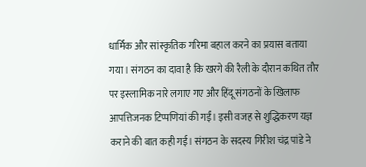धार्मिक और सांस्कृतिक गरिमा बहाल करने का प्रयास बताया गया। संगठन का दावा है कि खरगे की रैली के दौरान कथित तौर पर इस्लामिक नारे लगाए गए और हिंदू संगठनों के खिलाफ आपत्तिजनक टिप्पणियां की गईं। इसी वजह से शुद्धिकरण यज्ञ कराने की बात कही गई। संगठन के सदस्य गिरीश चंद्र पांडे ने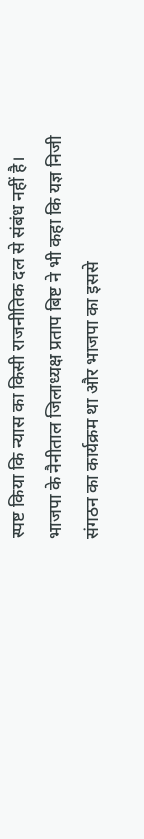स्पष्ट किया कि न्यास का किसी राजनीतिक दल से संबंध नहीं है। भाजपा के नैनीताल जिलाध्यक्ष प्रताप बिष्ट ने भी कहा कि यज्ञ निजी संगठन का कार्यक्रम था और भाजपा का इससे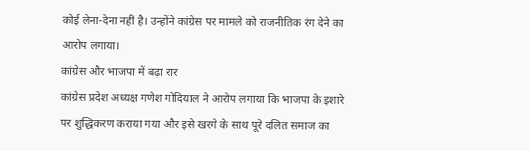कोई लेना-देना नहीं है। उन्होंने कांग्रेस पर मामले को राजनीतिक रंग देने का आरोप लगाया।
कांग्रेस और भाजपा में बढ़ा रार
कांग्रेस प्रदेश अध्यक्ष गणेश गोदियाल ने आरोप लगाया कि भाजपा के इशारे पर शुद्धिकरण कराया गया और इसे खरगे के साथ पूरे दलित समाज का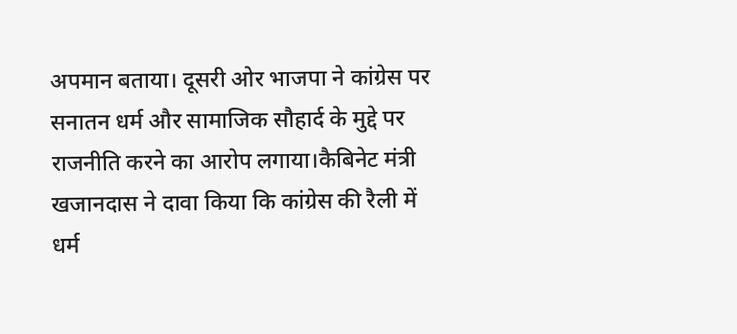अपमान बताया। दूसरी ओर भाजपा ने कांग्रेस पर सनातन धर्म और सामाजिक सौहार्द के मुद्दे पर राजनीति करने का आरोप लगाया।कैबिनेट मंत्री खजानदास ने दावा किया कि कांग्रेस की रैली में धर्म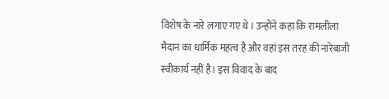विशेष के नारे लगाए गए थे। उन्होंने कहा कि रामलीला मैदान का धार्मिक महत्व है और वहां इस तरह की नारेबाजी स्वीकार्य नहीं है। इस विवाद के बाद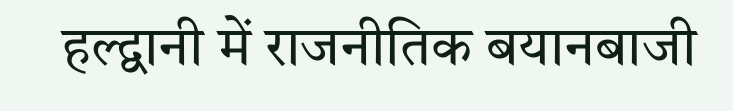हल्द्वानी में राजनीतिक बयानबाजी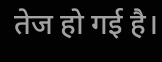तेज हो गई है।